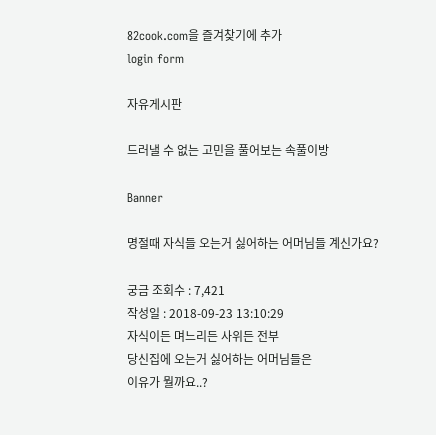82cook.com을 즐겨찾기에 추가
login form

자유게시판

드러낼 수 없는 고민을 풀어보는 속풀이방

Banner

명절때 자식들 오는거 싫어하는 어머님들 계신가요?

궁금 조회수 : 7,421
작성일 : 2018-09-23 13:10:29
자식이든 며느리든 사위든 전부
당신집에 오는거 싫어하는 어머님들은
이유가 뭘까요..?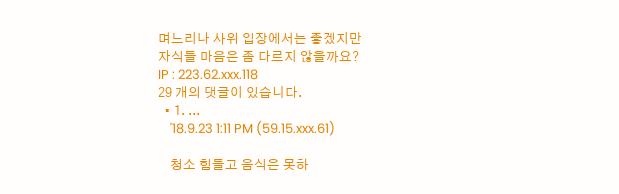며느리나 사위 입장에서는 좋겠지만
자식들 마음은 좀 다르지 않을까요?
IP : 223.62.xxx.118
29 개의 댓글이 있습니다.
  • 1. ...
    '18.9.23 1:11 PM (59.15.xxx.61)

    청소 힘들고 음식은 못하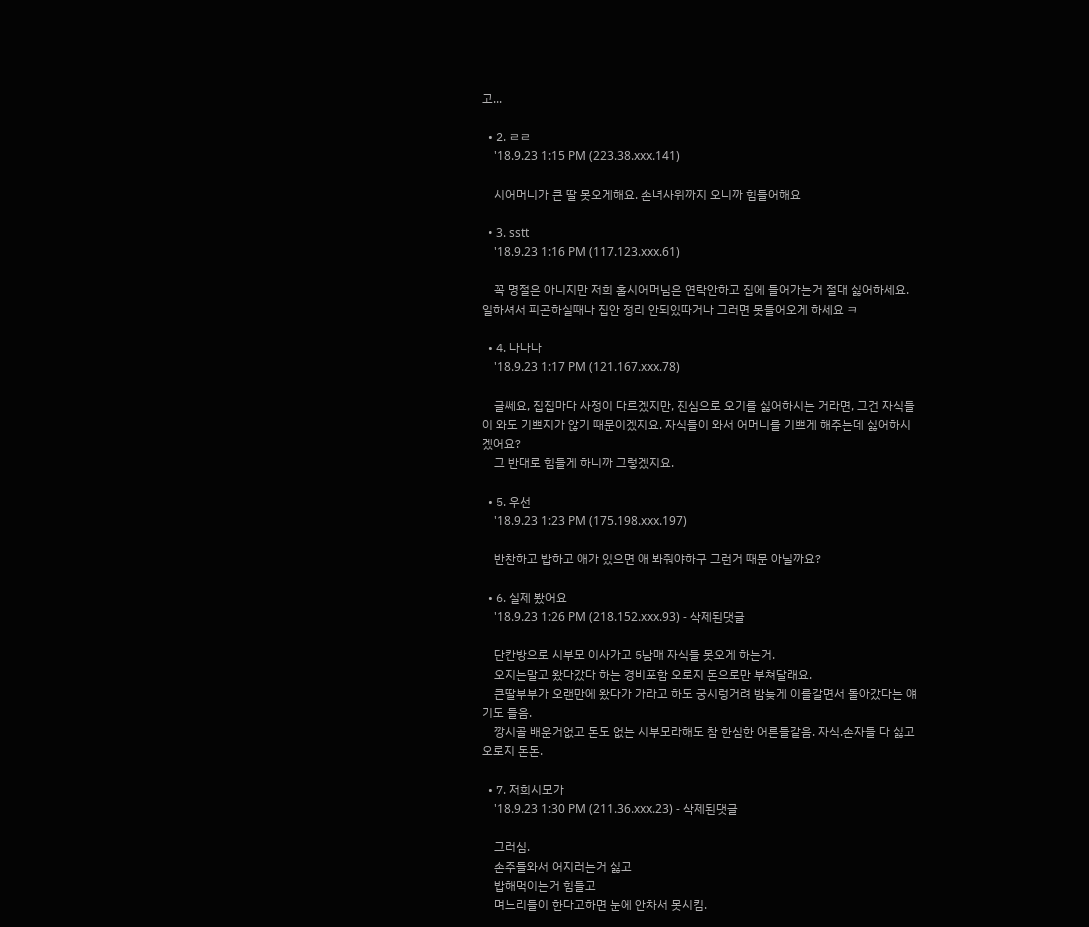고...

  • 2. ㄹㄹ
    '18.9.23 1:15 PM (223.38.xxx.141)

    시어머니가 큰 딸 못오게해요. 손녀사위까지 오니까 힘들어해요

  • 3. sstt
    '18.9.23 1:16 PM (117.123.xxx.61)

    꼭 명절은 아니지만 저희 홀시어머님은 연락안하고 집에 들어가는거 절대 싫어하세요. 일하셔서 피곤하실때나 집안 정리 안되있따거나 그러면 못들어오게 하세요 ㅋ

  • 4. 나나나
    '18.9.23 1:17 PM (121.167.xxx.78)

    글쎄요, 집집마다 사정이 다르겠지만, 진심으로 오기를 싫어하시는 거라면, 그건 자식들이 와도 기쁘지가 않기 때문이겠지요. 자식들이 와서 어머니를 기쁘게 해주는데 싫어하시겠어요?
    그 반대로 힘들게 하니까 그렇겠지요.

  • 5. 우선
    '18.9.23 1:23 PM (175.198.xxx.197)

    반찬하고 밥하고 애가 있으면 애 봐줘야하구 그런거 때문 아닐까요?

  • 6. 실제 봤어요
    '18.9.23 1:26 PM (218.152.xxx.93) - 삭제된댓글

    단칸방으로 시부모 이사가고 5남매 자식들 못오게 하는거.
    오지는말고 왔다갔다 하는 경비포함 오로지 돈으로만 부쳐달래요.
    큰딸부부가 오랜만에 왔다가 가라고 하도 궁시렁거려 밤늦게 이를갈면서 돌아갔다는 얘기도 들음.
    깡시골 배운거없고 돈도 없는 시부모라해도 참 한심한 어른들같음. 자식.손자들 다 싫고 오로지 돈돈.

  • 7. 저희시모가
    '18.9.23 1:30 PM (211.36.xxx.23) - 삭제된댓글

    그러심.
    손주들와서 어지러는거 싫고
    밥해먹이는거 힘들고
    며느리들이 한다고하면 눈에 안차서 못시킴.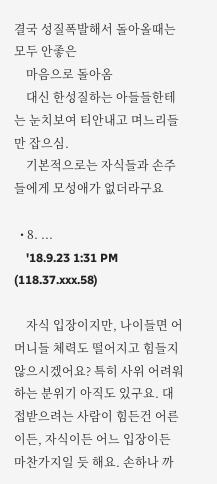결국 성질폭발해서 돌아올때는 모두 안좋은
    마음으로 돌아옴
    대신 한성질하는 아들들한테는 눈치보여 티안내고 며느리들만 잡으심.
    기본적으로는 자식들과 손주들에게 모성애가 없더라구요

  • 8. ...
    '18.9.23 1:31 PM (118.37.xxx.58)

    자식 입장이지만, 나이들면 어머니들 체력도 떨어지고 힘들지 않으시겠어요? 특히 사위 어려워하는 분위기 아직도 있구요. 대접받으려는 사람이 힘든건 어른이든, 자식이든 어느 입장이든 마찬가지일 듯 해요. 손하나 까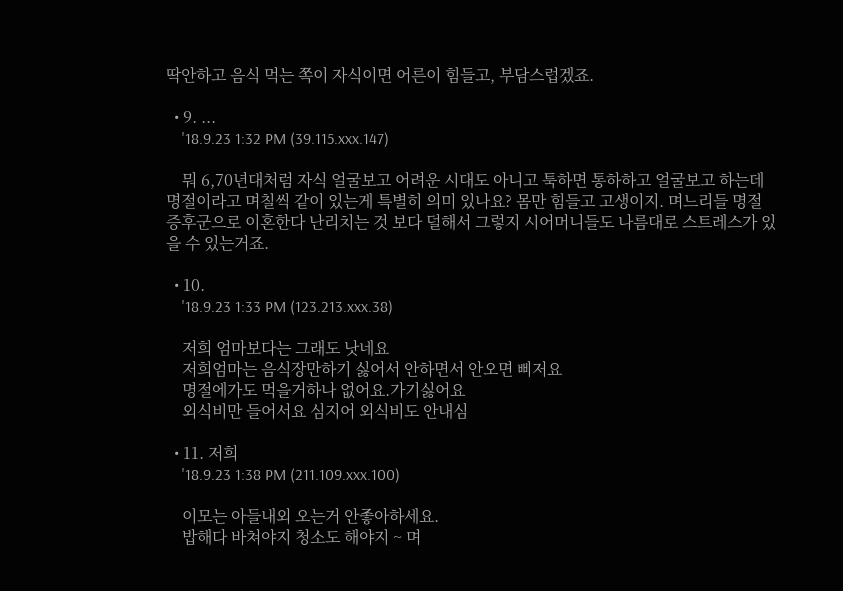딱안하고 음식 먹는 쪽이 자식이면 어른이 힘들고, 부담스럽겠죠.

  • 9. ...
    '18.9.23 1:32 PM (39.115.xxx.147)

    뭐 6,70년대처럼 자식 얼굴보고 어려운 시대도 아니고 툭하면 통하하고 얼굴보고 하는데 명절이라고 며칠씩 같이 있는게 특별히 의미 있나요? 몸만 힘들고 고생이지. 며느리들 명절 증후군으로 이혼한다 난리치는 것 보다 덜해서 그렇지 시어머니들도 나름대로 스트레스가 있을 수 있는거죠.

  • 10.
    '18.9.23 1:33 PM (123.213.xxx.38)

    저희 엄마보다는 그래도 낫네요
    저희엄마는 음식장만하기 싫어서 안하면서 안오면 삐저요
    명절에가도 먹을거하나 없어요.가기싫어요
    외식비만 들어서요 심지어 외식비도 안내심

  • 11. 저희
    '18.9.23 1:38 PM (211.109.xxx.100)

    이모는 아들내외 오는거 안좋아하세요.
    밥해다 바쳐야지 청소도 해야지 ~ 며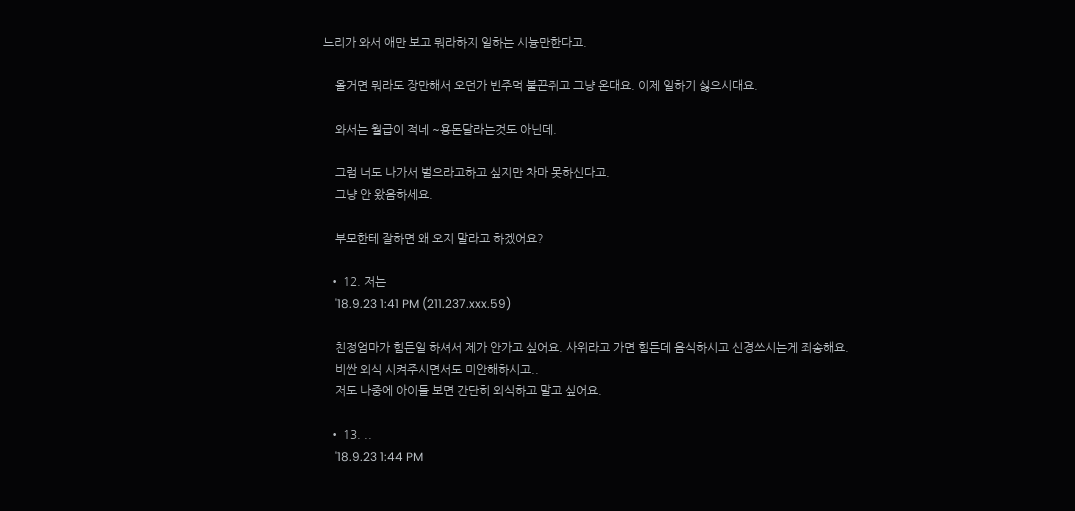느리가 와서 애만 보고 뭐라하지 일하는 시늉만한다고.

    올거면 뭐라도 장만해서 오던가 빈주먹 불끈쥐고 그냥 온대요. 이제 일하기 싫으시대요.

    와서는 월급이 적네 ~용돈달라는것도 아닌데.

    그럼 너도 나가서 벌으라고하고 싶지만 차마 못하신다고.
    그냥 안 왔음하세요.

    부모한테 잘하면 왜 오지 말라고 하겠어요?

  • 12. 저는
    '18.9.23 1:41 PM (211.237.xxx.59)

    친정엄마가 힘든일 하셔서 제가 안가고 싶어요. 사위라고 가면 힘든데 음식하시고 신경쓰시는게 죄송해요.
    비싼 외식 시켜주시면서도 미안해하시고..
    저도 나중에 아이들 보면 간단히 외식하고 말고 싶어요.

  • 13. ..
    '18.9.23 1:44 PM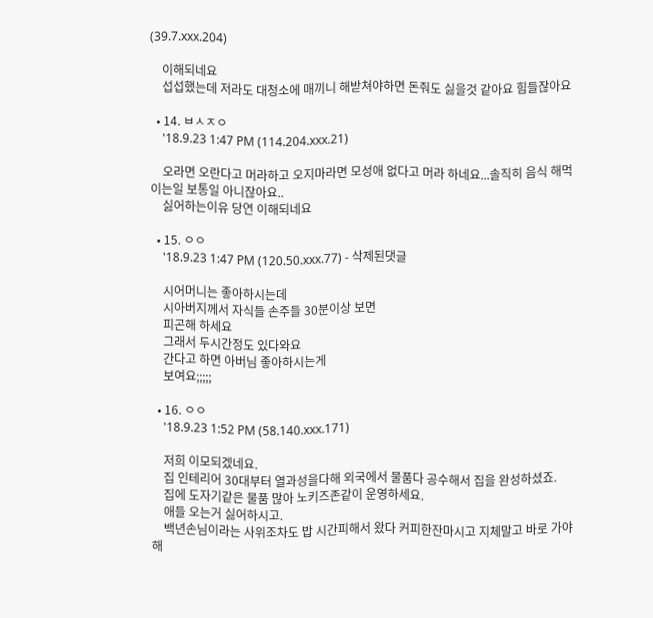(39.7.xxx.204)

    이해되네요
    섭섭했는데 저라도 대청소에 매끼니 해받쳐야하면 돈줘도 싫을것 같아요 힘들잖아요

  • 14. ㅂㅅㅈㅇ
    '18.9.23 1:47 PM (114.204.xxx.21)

    오라면 오란다고 머라하고 오지마라면 모성애 없다고 머라 하네요...솔직히 음식 해먹이는일 보통일 아니잖아요..
    싫어하는이유 당연 이해되네요

  • 15. ㅇㅇ
    '18.9.23 1:47 PM (120.50.xxx.77) - 삭제된댓글

    시어머니는 좋아하시는데
    시아버지께서 자식들 손주들 30분이상 보면
    피곤해 하세요
    그래서 두시간정도 있다와요
    간다고 하면 아버님 좋아하시는게
    보여요;;;;;

  • 16. ㅇㅇ
    '18.9.23 1:52 PM (58.140.xxx.171)

    저희 이모되겠네요.
    집 인테리어 30대부터 열과성을다해 외국에서 물품다 공수해서 집을 완성하셨죠.
    집에 도자기같은 물품 많아 노키즈존같이 운영하세요.
    애들 오는거 싫어하시고.
    백년손님이라는 사위조차도 밥 시간피해서 왔다 커피한잔마시고 지체말고 바로 가야해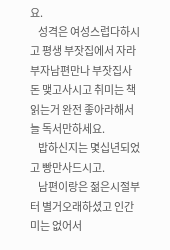요.
    성격은 여성스럽다하시고 평생 부잣집에서 자라 부자남편만나 부잣집사돈 맺고사시고 취미는 책읽는거 완전 좋아라해서 늘 독서만하세요.
    밥하신지는 몇십년되었고 빵만사드시고.
    남편이랑은 젊은시절부터 별거오래하셨고 인간미는 없어서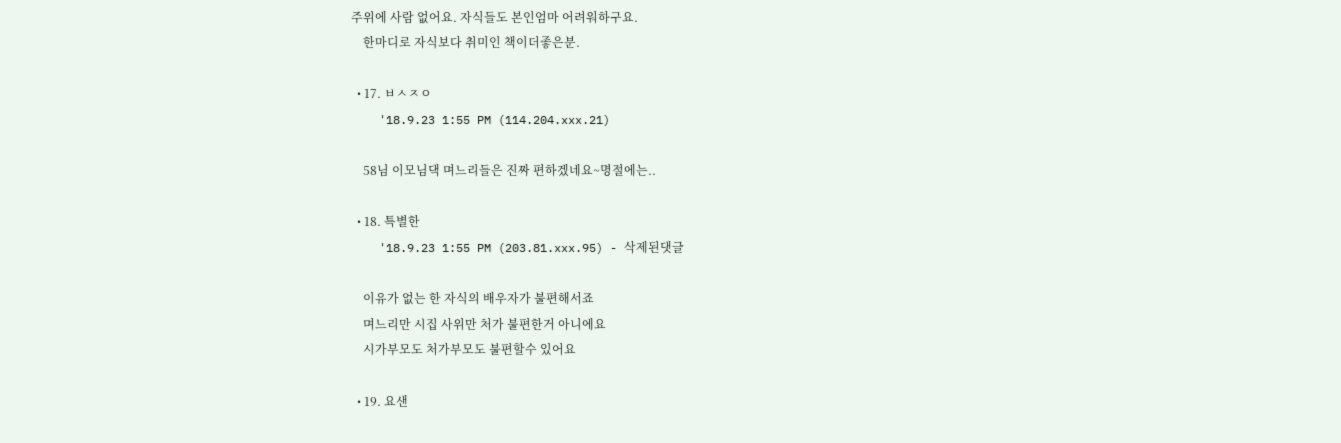주위에 사람 없어요. 자식들도 본인엄마 어려워하구요.
    한마디로 자식보다 취미인 책이더좋은분.

  • 17. ㅂㅅㅈㅇ
    '18.9.23 1:55 PM (114.204.xxx.21)

    58님 이모님댁 며느리들은 진짜 편하겠네요~명절에는..

  • 18. 특별한
    '18.9.23 1:55 PM (203.81.xxx.95) - 삭제된댓글

    이유가 없는 한 자식의 배우자가 불편해서죠
    며느리만 시집 사위만 처가 불편한거 아니에요
    시가부모도 처가부모도 불편할수 있어요

  • 19. 요샌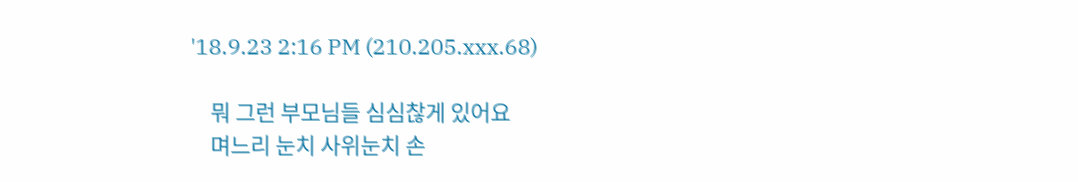'18.9.23 2:16 PM (210.205.xxx.68)

    뭐 그런 부모님들 심심찮게 있어요
    며느리 눈치 사위눈치 손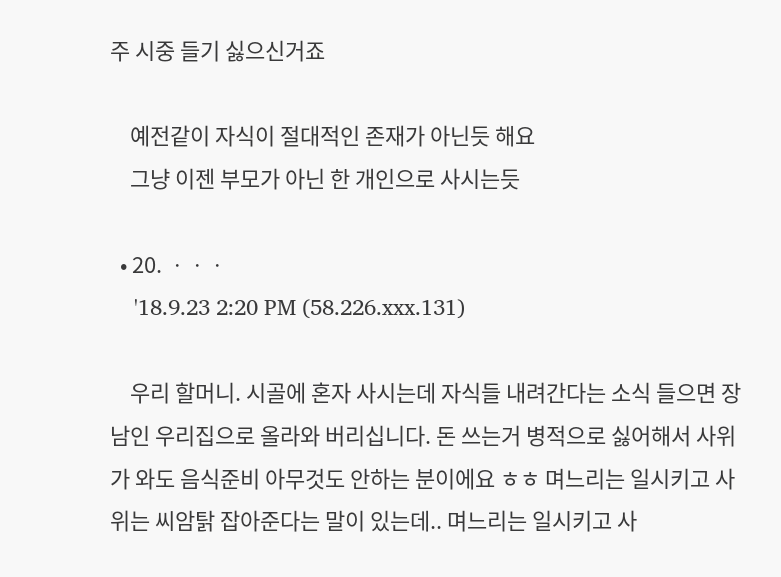주 시중 들기 싫으신거죠

    예전같이 자식이 절대적인 존재가 아닌듯 해요
    그냥 이젠 부모가 아닌 한 개인으로 사시는듯

  • 20. ㆍㆍㆍ
    '18.9.23 2:20 PM (58.226.xxx.131)

    우리 할머니. 시골에 혼자 사시는데 자식들 내려간다는 소식 들으면 장남인 우리집으로 올라와 버리십니다. 돈 쓰는거 병적으로 싫어해서 사위가 와도 음식준비 아무것도 안하는 분이에요 ㅎㅎ 며느리는 일시키고 사위는 씨암탉 잡아준다는 말이 있는데.. 며느리는 일시키고 사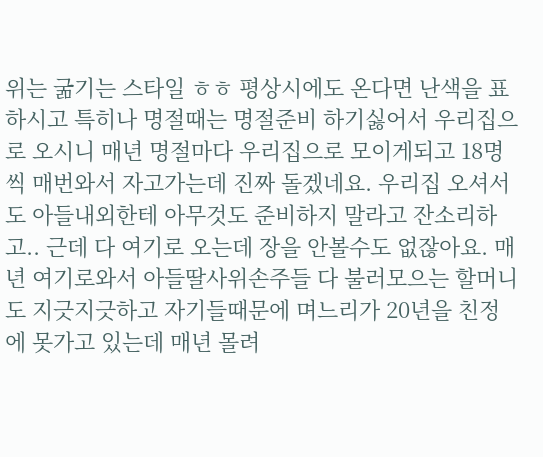위는 굶기는 스타일 ㅎㅎ 평상시에도 온다면 난색을 표하시고 특히나 명절때는 명절준비 하기싫어서 우리집으로 오시니 매년 명절마다 우리집으로 모이게되고 18명씩 매번와서 자고가는데 진짜 돌겠네요. 우리집 오셔서도 아들내외한테 아무것도 준비하지 말라고 잔소리하고.. 근데 다 여기로 오는데 장을 안볼수도 없잖아요. 매년 여기로와서 아들딸사위손주들 다 불러모으는 할머니도 지긋지긋하고 자기들때문에 며느리가 20년을 친정에 못가고 있는데 매년 몰려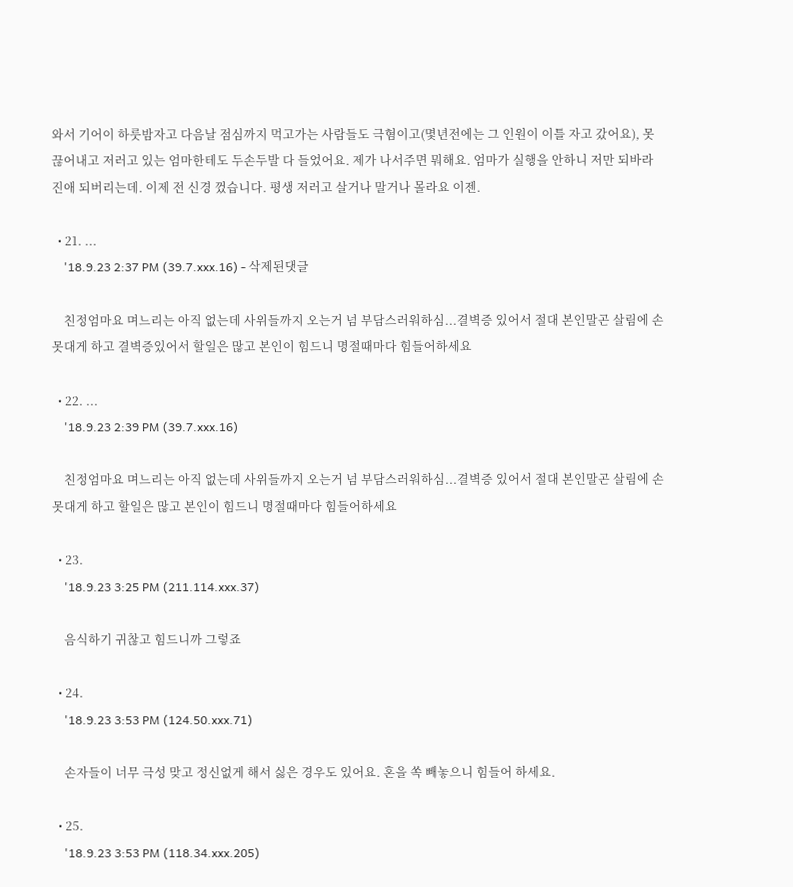와서 기어이 하룻밤자고 다음날 점심까지 먹고가는 사람들도 극혐이고(몇년전에는 그 인원이 이틀 자고 갔어요), 못끊어내고 저러고 있는 엄마한테도 두손두발 다 들었어요. 제가 나서주면 뭐해요. 엄마가 실행을 안하니 저만 되바라진애 되버리는데. 이제 전 신경 껐습니다. 평생 저러고 살거나 말거나 몰라요 이젠.

  • 21. ...
    '18.9.23 2:37 PM (39.7.xxx.16) - 삭제된댓글

    친정엄마요 며느리는 아직 없는데 사위들까지 오는거 넘 부담스러워하심...결벽증 있어서 절대 본인말곤 살림에 손못대게 하고 결벽증있어서 할일은 많고 본인이 힘드니 명절때마다 힘들어하세요

  • 22. ...
    '18.9.23 2:39 PM (39.7.xxx.16)

    친정엄마요 며느리는 아직 없는데 사위들까지 오는거 넘 부담스러워하심...결벽증 있어서 절대 본인말곤 살림에 손못대게 하고 할일은 많고 본인이 힘드니 명절때마다 힘들어하세요

  • 23.
    '18.9.23 3:25 PM (211.114.xxx.37)

    음식하기 귀찮고 힘드니까 그렇죠

  • 24.
    '18.9.23 3:53 PM (124.50.xxx.71)

    손자들이 너무 극성 맞고 정신없게 해서 싫은 경우도 있어요. 혼을 쏙 빼놓으니 힘들어 하세요.

  • 25.
    '18.9.23 3:53 PM (118.34.xxx.205)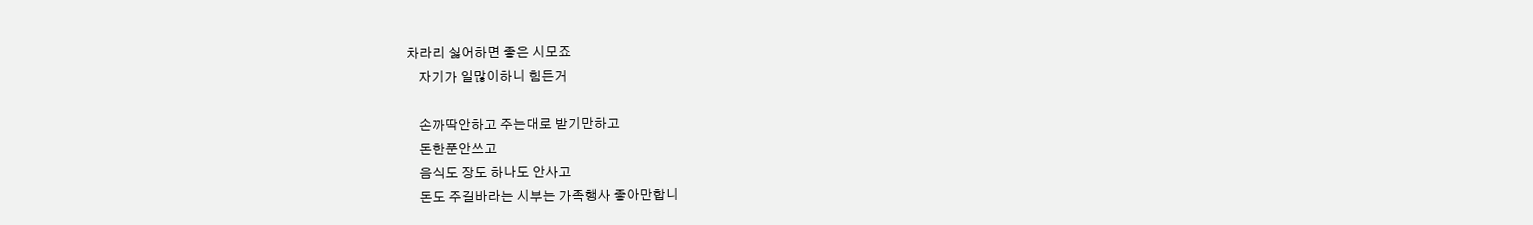차라리 싫어하면 좋은 시모죠
    자기가 일많이하니 힘든거

    손까딱안하고 주는대로 받기만하고
    돈한푼안쓰고
    음식도 장도 하나도 안사고
    돈도 주길바라는 시부는 가족행사 좋아만합니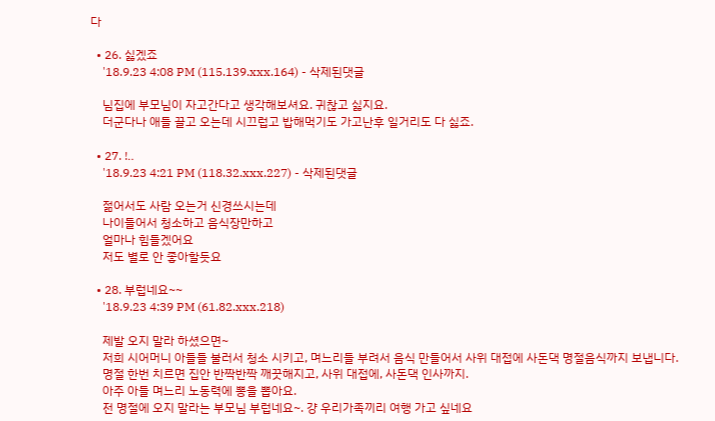다

  • 26. 싫겠죠
    '18.9.23 4:08 PM (115.139.xxx.164) - 삭제된댓글

    님집에 부모님이 자고간다고 생각해보셔요. 귀찮고 싫지요.
    더군다나 애들 끌고 오는데 시끄럽고 밥해먹기도 가고난후 일거리도 다 싫죠.

  • 27. !‥
    '18.9.23 4:21 PM (118.32.xxx.227) - 삭제된댓글

    젊어서도 사람 오는거 신경쓰시는데
    나이들어서 청소하고 음식장만하고
    얼마나 힘들겠어요
    저도 별로 안 좋아할듯요

  • 28. 부럽네요~~
    '18.9.23 4:39 PM (61.82.xxx.218)

    제발 오지 말라 하셨으면~
    저희 시어머니 아들들 불러서 청소 시키고, 며느리들 부려서 음식 만들어서 사위 대접에 사돈댁 명절음식까지 보냅니다.
    명절 한번 치르면 집안 반짝반짝 깨끗해지고, 사위 대접에, 사돈댁 인사까지.
    아주 아들 며느리 노동력에 뽕을 뽑아요.
    전 명절에 오지 말라는 부모님 부럽네요~. 걍 우리가족끼리 여행 가고 싶네요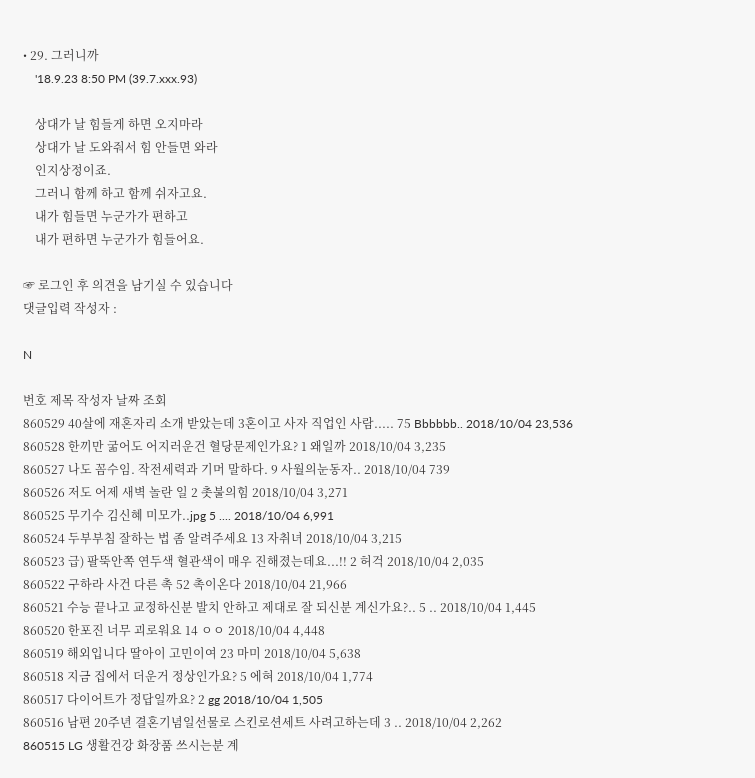• 29. 그러니까
    '18.9.23 8:50 PM (39.7.xxx.93)

    상대가 날 힘들게 하면 오지마라
    상대가 날 도와줘서 힘 안들면 와라
    인지상정이죠.
    그러니 함께 하고 함께 쉬자고요.
    내가 힘들면 누군가가 편하고
    내가 편하면 누군가가 힘들어요.

☞ 로그인 후 의견을 남기실 수 있습니다
댓글입력 작성자 :

N

번호 제목 작성자 날짜 조회
860529 40살에 재혼자리 소개 받았는데 3혼이고 사자 직업인 사람..... 75 Bbbbbb.. 2018/10/04 23,536
860528 한끼만 굶어도 어지러운건 혈당문제인가요? 1 왜일까 2018/10/04 3,235
860527 나도 꼼수임. 작전세력과 기머 말하다. 9 사월의눈동자.. 2018/10/04 739
860526 저도 어제 새벽 놀란 일 2 촛불의힘 2018/10/04 3,271
860525 무기수 김신혜 미모가..jpg 5 .... 2018/10/04 6,991
860524 두부부침 잘하는 법 좀 알려주세요 13 자취녀 2018/10/04 3,215
860523 급) 팔뚝안쪽 연두색 혈관색이 매우 진해졌는데요...!! 2 허걱 2018/10/04 2,035
860522 구하라 사건 다른 촉 52 촉이온다 2018/10/04 21,966
860521 수능 끝나고 교정하신분 발치 안하고 제대로 잘 되신분 계신가요?.. 5 .. 2018/10/04 1,445
860520 한포진 너무 괴로워요 14 ㅇㅇ 2018/10/04 4,448
860519 해외입니다 딸아이 고민이여 23 마미 2018/10/04 5,638
860518 지금 집에서 더운거 정상인가요? 5 에혀 2018/10/04 1,774
860517 다이어트가 정답일까요? 2 gg 2018/10/04 1,505
860516 남편 20주년 결혼기념일선물로 스킨로션세트 사려고하는데 3 .. 2018/10/04 2,262
860515 LG 생활건강 화장품 쓰시는분 계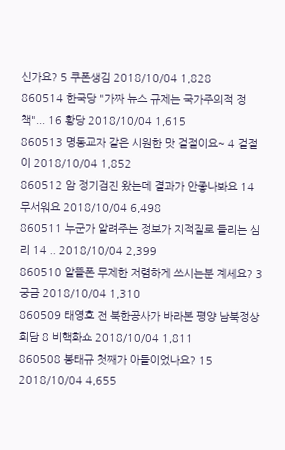신가요? 5 쿠폰생김 2018/10/04 1,828
860514 한국당 "가짜 뉴스 규제는 국가주의적 정책"... 16 황당 2018/10/04 1,615
860513 명동교자 같은 시원한 맛 겉절이요~ 4 겉절이 2018/10/04 1,852
860512 암 정기검진 왔는데 결과가 안좋나봐요 14 무서워요 2018/10/04 6,498
860511 누군가 알려주는 정보가 지적질로 들리는 심리 14 .. 2018/10/04 2,399
860510 알뜰폰 무제한 저렴하게 쓰시는분 계세요? 3 궁금 2018/10/04 1,310
860509 태영호 전 북한공사가 바라본 평양 남북정상회담 8 비핵화쇼 2018/10/04 1,811
860508 봉태규 첫째가 아들이었나요? 15 2018/10/04 4,655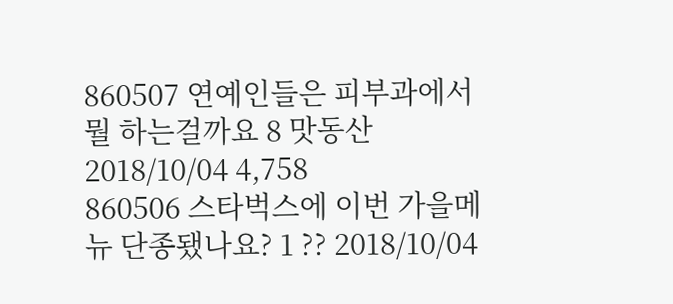860507 연예인들은 피부과에서 뭘 하는걸까요 8 맛동산 2018/10/04 4,758
860506 스타벅스에 이번 가을메뉴 단종됐나요? 1 ?? 2018/10/04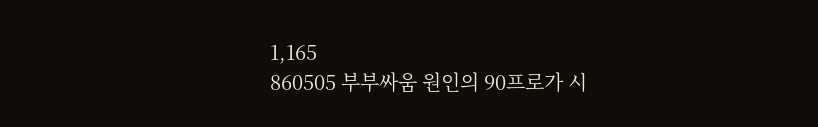1,165
860505 부부싸움 원인의 90프로가 시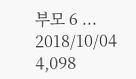부모 6 ... 2018/10/04 4,098